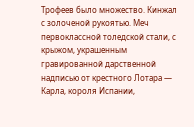Трофеев было множество. Кинжал с золоченой рукоятью. Меч первоклассной толедской стали, с крыжом, украшенным гравированной дарственной надписью от крестного Лотара — Карла, короля Испании,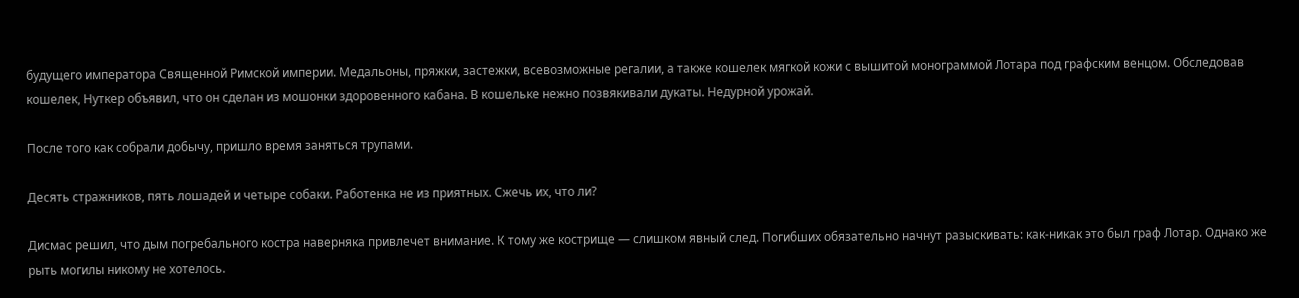будущего императора Священной Римской империи. Медальоны, пряжки, застежки, всевозможные регалии, а также кошелек мягкой кожи с вышитой монограммой Лотара под графским венцом. Обследовав кошелек, Нуткер объявил, что он сделан из мошонки здоровенного кабана. В кошельке нежно позвякивали дукаты. Недурной урожай.

После того как собрали добычу, пришло время заняться трупами.

Десять стражников, пять лошадей и четыре собаки. Работенка не из приятных. Сжечь их, что ли?

Дисмас решил, что дым погребального костра наверняка привлечет внимание. К тому же кострище — слишком явный след. Погибших обязательно начнут разыскивать: как-никак это был граф Лотар. Однако же рыть могилы никому не хотелось.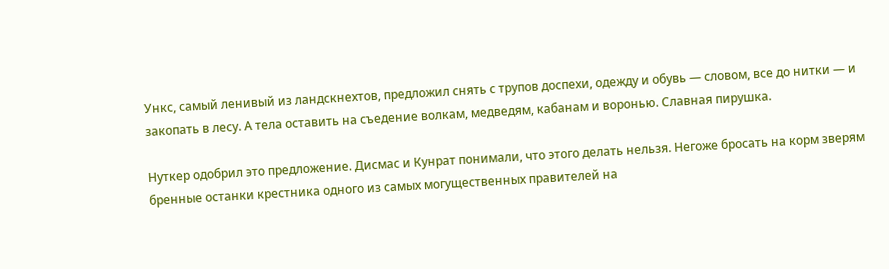Ункс, самый ленивый из ландскнехтов, предложил снять с трупов доспехи, одежду и обувь — словом, все до нитки — и закопать в лесу. А тела оставить на съедение волкам, медведям, кабанам и воронью. Славная пирушка.

Нуткер одобрил это предложение. Дисмас и Кунрат понимали, что этого делать нельзя. Негоже бросать на корм зверям бренные останки крестника одного из самых могущественных правителей на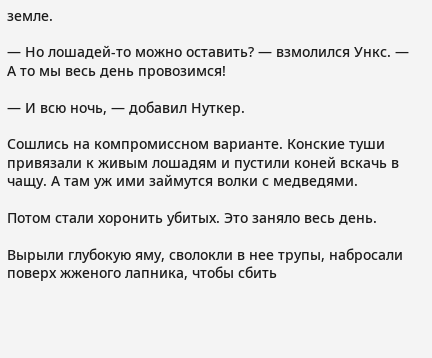земле.

— Но лошадей-то можно оставить? — взмолился Ункс. — А то мы весь день провозимся!

— И всю ночь, — добавил Нуткер.

Сошлись на компромиссном варианте. Конские туши привязали к живым лошадям и пустили коней вскачь в чащу. А там уж ими займутся волки с медведями.

Потом стали хоронить убитых. Это заняло весь день.

Вырыли глубокую яму, сволокли в нее трупы, набросали поверх жженого лапника, чтобы сбить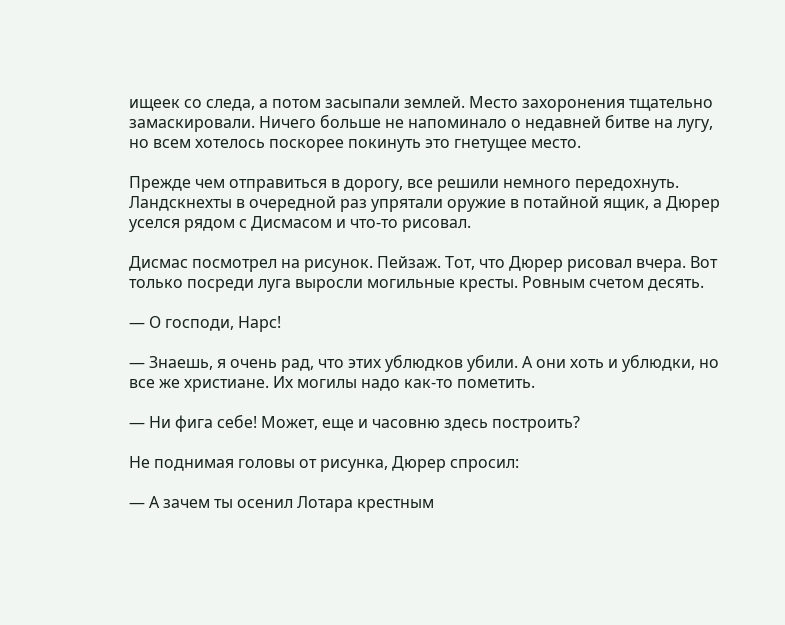ищеек со следа, а потом засыпали землей. Место захоронения тщательно замаскировали. Ничего больше не напоминало о недавней битве на лугу, но всем хотелось поскорее покинуть это гнетущее место.

Прежде чем отправиться в дорогу, все решили немного передохнуть. Ландскнехты в очередной раз упрятали оружие в потайной ящик, а Дюрер уселся рядом с Дисмасом и что-то рисовал.

Дисмас посмотрел на рисунок. Пейзаж. Тот, что Дюрер рисовал вчера. Вот только посреди луга выросли могильные кресты. Ровным счетом десять.

— О господи, Нарс!

— Знаешь, я очень рад, что этих ублюдков убили. А они хоть и ублюдки, но все же христиане. Их могилы надо как-то пометить.

— Ни фига себе! Может, еще и часовню здесь построить?

Не поднимая головы от рисунка, Дюрер спросил:

— А зачем ты осенил Лотара крестным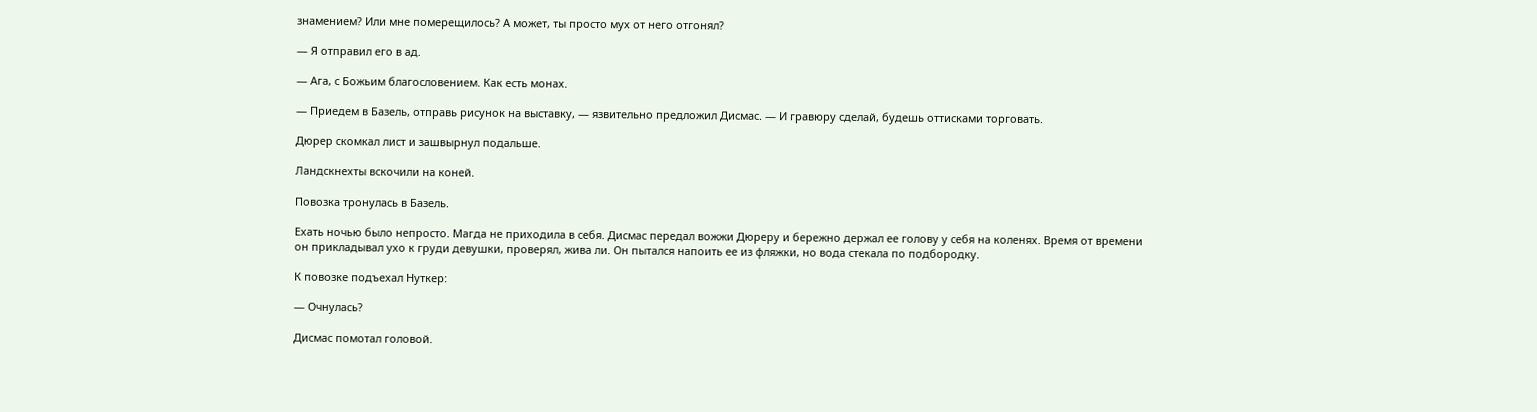знамением? Или мне померещилось? А может, ты просто мух от него отгонял?

— Я отправил его в ад.

— Ага, с Божьим благословением. Как есть монах.

— Приедем в Базель, отправь рисунок на выставку, — язвительно предложил Дисмас. — И гравюру сделай, будешь оттисками торговать.

Дюрер скомкал лист и зашвырнул подальше.

Ландскнехты вскочили на коней.

Повозка тронулась в Базель.

Ехать ночью было непросто. Магда не приходила в себя. Дисмас передал вожжи Дюреру и бережно держал ее голову у себя на коленях. Время от времени он прикладывал ухо к груди девушки, проверял, жива ли. Он пытался напоить ее из фляжки, но вода стекала по подбородку.

К повозке подъехал Нуткер:

— Очнулась?

Дисмас помотал головой.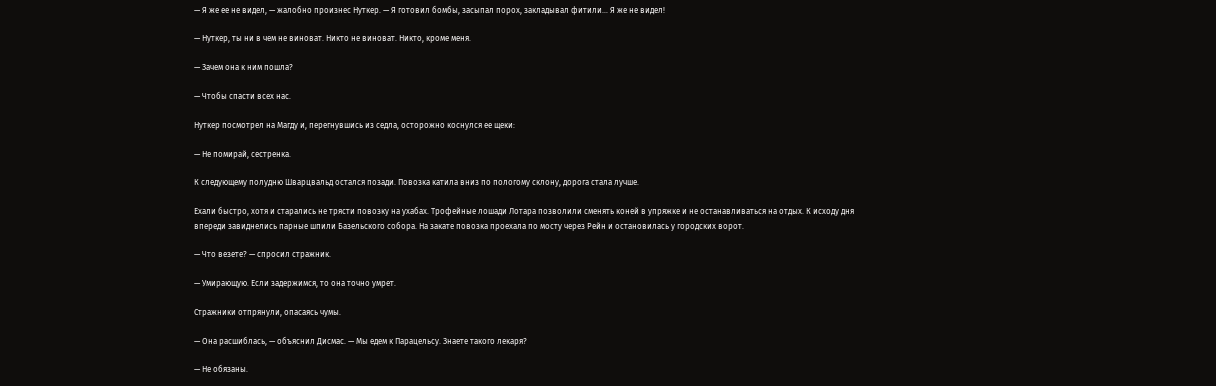— Я же ее не видел, — жалобно произнес Нуткер. — Я готовил бомбы, засыпал порох, закладывал фитили… Я же не видел!

— Нуткер, ты ни в чем не виноват. Никто не виноват. Никто, кроме меня.

— Зачем она к ним пошла?

— Чтобы спасти всех нас.

Нуткер посмотрел на Магду и, перегнувшись из седла, осторожно коснулся ее щеки:

— Не помирай, сестренка.

К следующему полудню Шварцвальд остался позади. Повозка катила вниз по пологому склону, дорога стала лучше.

Ехали быстро, хотя и старались не трясти повозку на ухабах. Трофейные лошади Лотара позволили сменять коней в упряжке и не останавливаться на отдых. К исходу дня впереди завиднелись парные шпили Базельского собора. На закате повозка проехала по мосту через Рейн и остановилась у городских ворот.

— Что везете? — спросил стражник.

— Умирающую. Если задержимся, то она точно умрет.

Стражники отпрянули, опасаясь чумы.

— Она расшиблась, — объяснил Дисмас. — Мы едем к Парацельсу. Знаете такого лекаря?

— Не обязаны.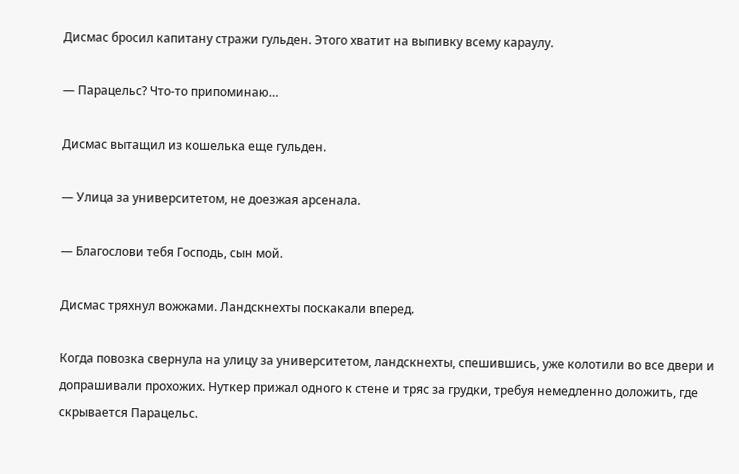Дисмас бросил капитану стражи гульден. Этого хватит на выпивку всему караулу.

— Парацельс? Что-то припоминаю…

Дисмас вытащил из кошелька еще гульден.

— Улица за университетом, не доезжая арсенала.

— Благослови тебя Господь, сын мой.

Дисмас тряхнул вожжами. Ландскнехты поскакали вперед.

Когда повозка свернула на улицу за университетом, ландскнехты, спешившись, уже колотили во все двери и допрашивали прохожих. Нуткер прижал одного к стене и тряс за грудки, требуя немедленно доложить, где скрывается Парацельс.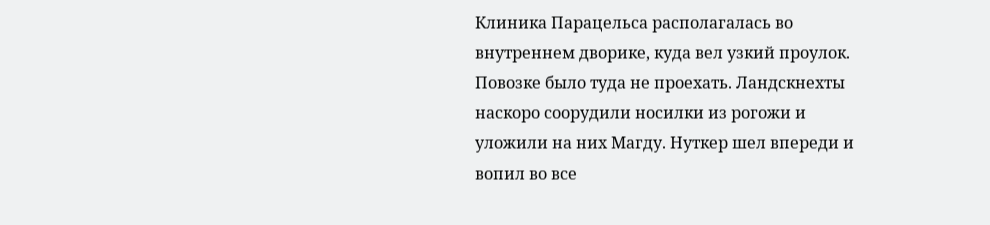Клиника Парацельса располагалась во внутреннем дворике, куда вел узкий проулок. Повозке было туда не проехать. Ландскнехты наскоро соорудили носилки из рогожи и уложили на них Магду. Нуткер шел впереди и вопил во все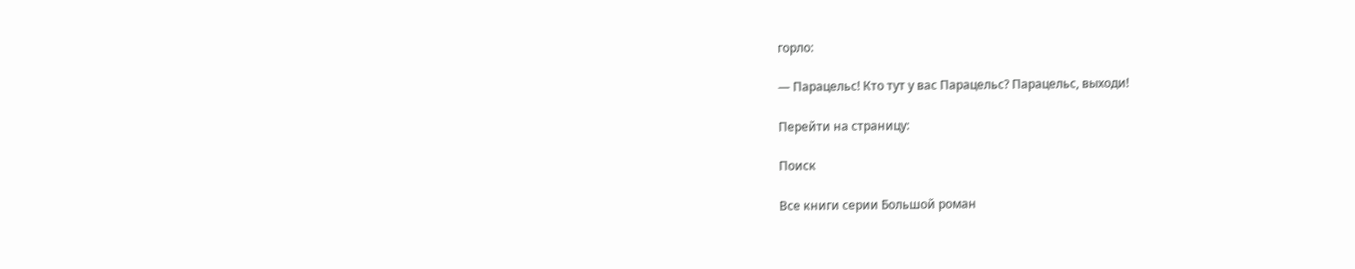горло:

— Парацельс! Кто тут у вас Парацельс? Парацельс, выходи!

Перейти на страницу:

Поиск

Все книги серии Большой роман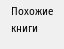Похожие книги